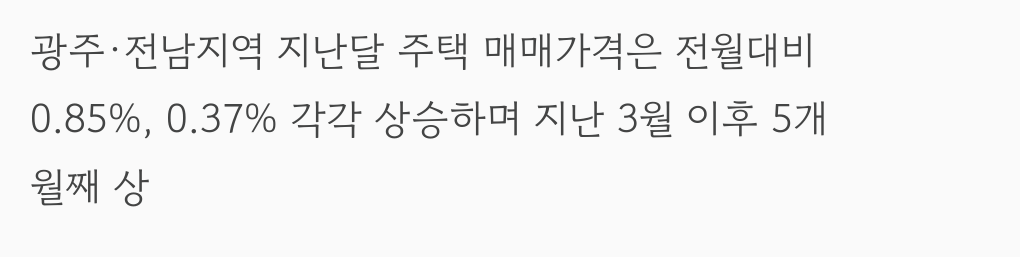광주·전남지역 지난달 주택 매매가격은 전월대비 0.85%, 0.37% 각각 상승하며 지난 3월 이후 5개월째 상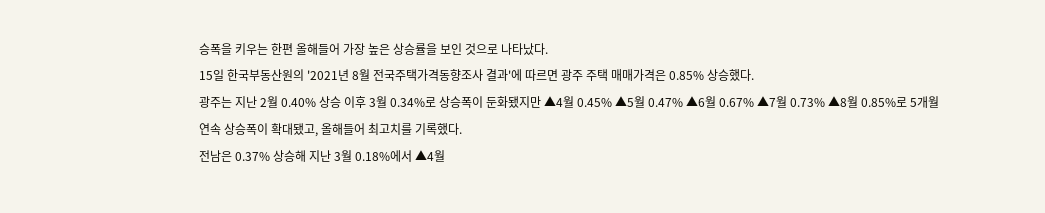승폭을 키우는 한편 올해들어 가장 높은 상승률을 보인 것으로 나타났다.
15일 한국부동산원의 '2021년 8월 전국주택가격동향조사 결과'에 따르면 광주 주택 매매가격은 0.85% 상승했다.
광주는 지난 2월 0.40% 상승 이후 3월 0.34%로 상승폭이 둔화됐지만 ▲4월 0.45% ▲5월 0.47% ▲6월 0.67% ▲7월 0.73% ▲8월 0.85%로 5개월 연속 상승폭이 확대됐고, 올해들어 최고치를 기록했다.
전남은 0.37% 상승해 지난 3월 0.18%에서 ▲4월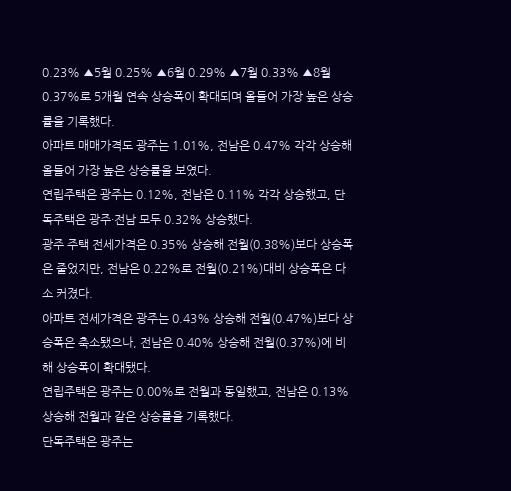0.23% ▲5월 0.25% ▲6월 0.29% ▲7월 0.33% ▲8월 0.37%로 5개월 연속 상승폭이 확대되며 올들어 가장 높은 상승률을 기록했다.
아파트 매매가격도 광주는 1.01%, 전남은 0.47% 각각 상승해 올들어 가장 높은 상승률을 보였다.
연립주택은 광주는 0.12%, 전남은 0.11% 각각 상승했고, 단독주택은 광주·전남 모두 0.32% 상승했다.
광주 주택 전세가격은 0.35% 상승해 전월(0.38%)보다 상승폭은 줄었지만, 전남은 0.22%로 전월(0.21%)대비 상승폭은 다소 커졌다.
아파트 전세가격은 광주는 0.43% 상승해 전월(0.47%)보다 상승폭은 축소됐으나, 전남은 0.40% 상승해 전월(0.37%)에 비해 상승폭이 확대됐다.
연립주택은 광주는 0.00%로 전월과 동일했고, 전남은 0.13% 상승해 전월과 같은 상승률을 기록했다.
단독주택은 광주는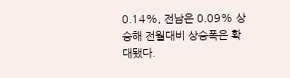0.14%, 전남은 0.09% 상승해 전월대비 상승폭은 확대됐다.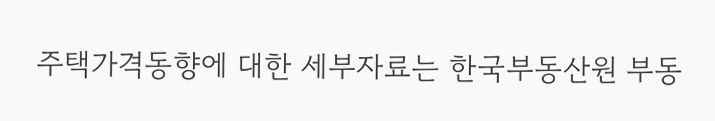주택가격동향에 대한 세부자료는 한국부동산원 부동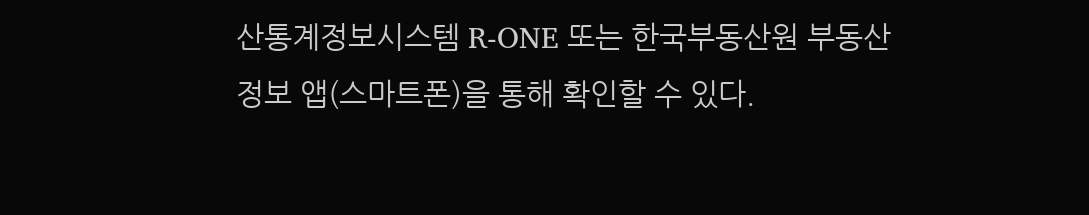산통계정보시스템 R-ONE 또는 한국부동산원 부동산정보 앱(스마트폰)을 통해 확인할 수 있다.